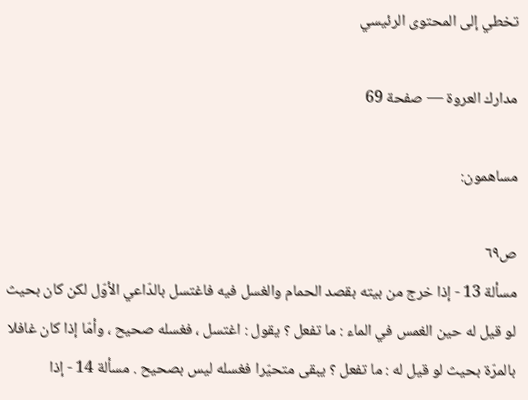تخطي إلى المحتوى الرئيسي

مدارك العروة — صفحة 69

مساهمون:

ص٦٩
مسألة 13 - إذا خرج من بيته بقصد الحمام والغسل فيه فاغتسل بالدّاعي الأوّل لكن كان بحيث لو قيل له حين الغمس في الماء : ما تفعل ؟ يقول : اغتسل ، فغسله صحيح ، وأمّا إذا كان غافلا بالمرّة بحيث لو قيل له : ما تفعل ؟ يبقى متحيّرا فغسله ليس بصحيح . مسألة 14 - إذا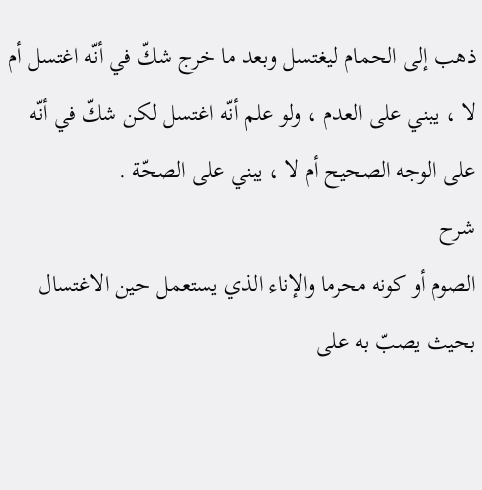ذهب إلى الحمام ليغتسل وبعد ما خرج شكّ في أنّه اغتسل أم لا ، يبني على العدم ، ولو علم أنّه اغتسل لكن شكّ في أنّه على الوجه الصحيح أم لا ، يبني على الصحّة .
شرح
الصوم أو كونه محرما والإناء الذي يستعمل حين الاغتسال بحيث يصبّ به على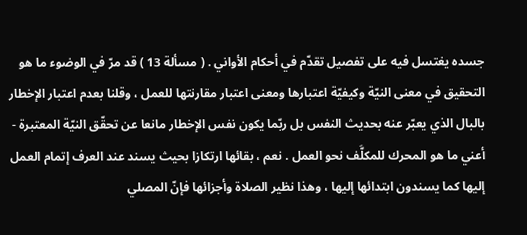جسده يغتسل فيه على تفصيل تقدّم في أحكام الأواني . ( مسألة 13 ) قد مرّ في الوضوء ما هو التحقيق في معنى النيّة وكيفيّة اعتبارها ومعنى اعتبار مقارنتها للعمل ، وقلنا بعدم اعتبار الإخطار بالبال الذي يعبّر عنه بحديث النفس بل ربّما يكون نفس الإخطار مانعا عن تحقّق النيّة المعتبرة - أعني ما هو المحرك للمكلَّف نحو العمل . نعم ، بقائها ارتكازا بحيث يسند عند العرف إتمام العمل إليها كما يسندون ابتدائها إليها ، وهذا نظير الصلاة وأجزائها فإنّ المصلي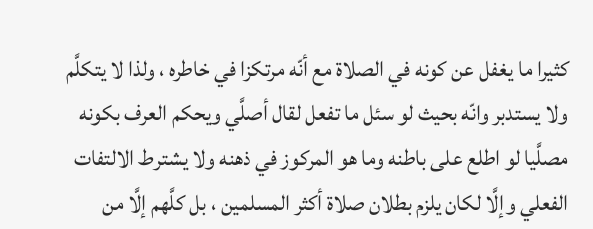كثيرا ما يغفل عن كونه في الصلاة مع أنّه مرتكزا في خاطره ، ولذا لا يتكلَّم ولا يستدبر وانّه بحيث لو سئل ما تفعل لقال أصلَّي ويحكم العرف بكونه مصلَّيا لو اطلع على باطنه وما هو المركوز في ذهنه ولا يشترط الالتفات الفعلي وإلَّا لكان يلزم بطلان صلاة أكثر المسلمين ، بل كلَّهم إلَّا من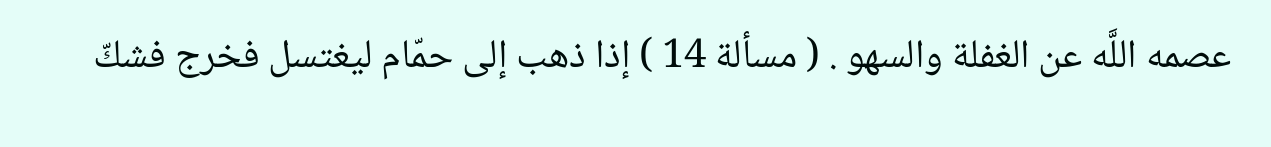عصمه اللَّه عن الغفلة والسهو . ( مسألة 14 ) إذا ذهب إلى حمّام ليغتسل فخرج فشكّ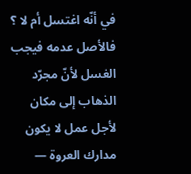في أنّه اغتسل أم لا ؟ فالأصل عدمه فيجب الغسل لأنّ مجرّد الذهاب إلى مكان لأجل عمل لا يكون
مدارك العروة —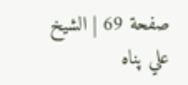صفحة 69 | الشيخ علي پناه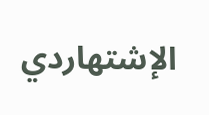الإشتهاردي